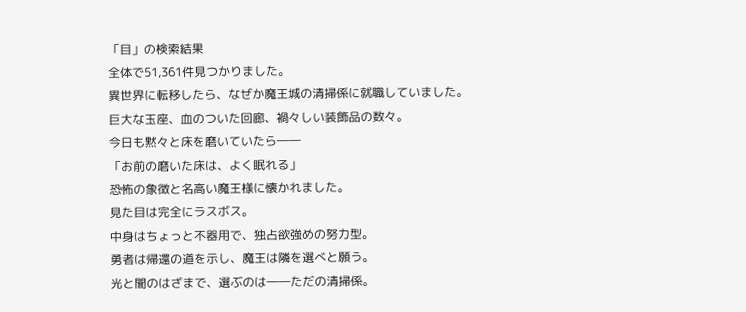「目」の検索結果
全体で51,361件見つかりました。
異世界に転移したら、なぜか魔王城の清掃係に就職していました。
巨大な玉座、血のついた回廊、禍々しい装飾品の数々。
今日も黙々と床を磨いていたら――
「お前の磨いた床は、よく眠れる」
恐怖の象徴と名高い魔王様に懐かれました。
見た目は完全にラスボス。
中身はちょっと不器用で、独占欲強めの努力型。
勇者は帰還の道を示し、魔王は隣を選べと願う。
光と闇のはざまで、選ぶのは――ただの清掃係。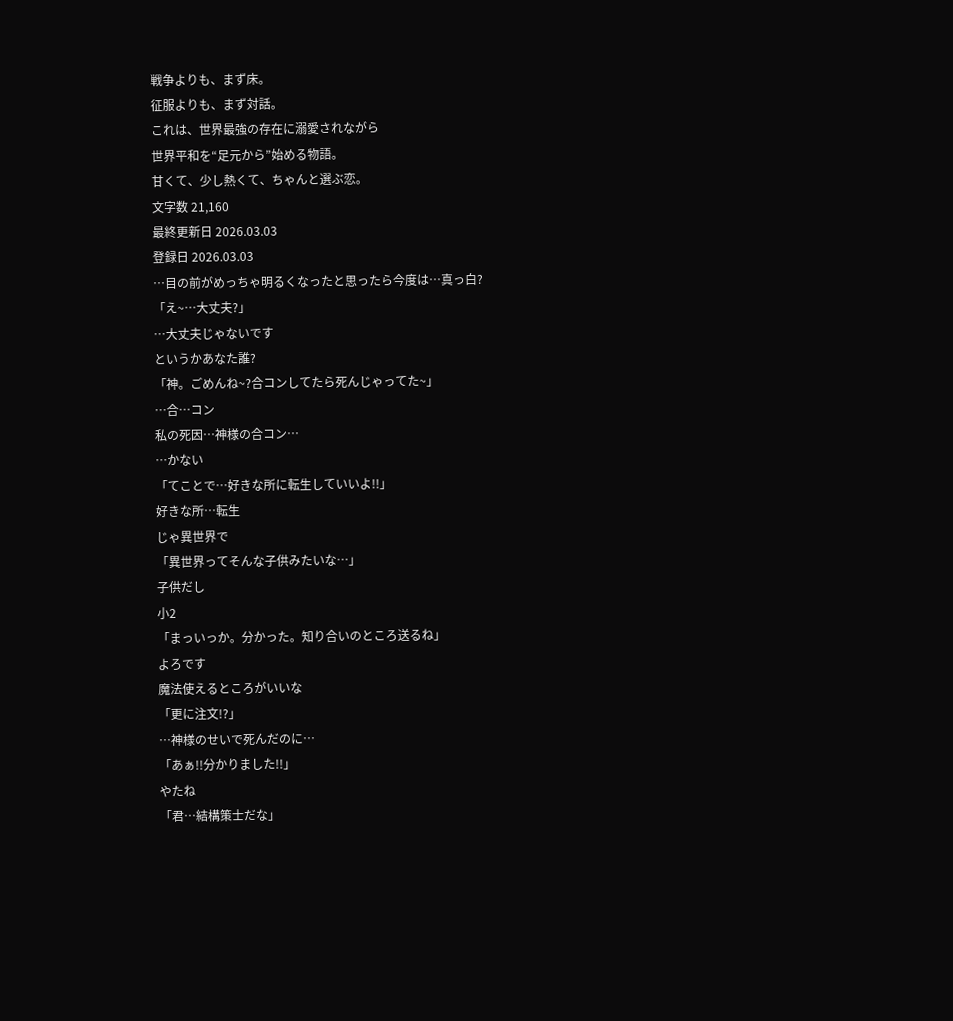戦争よりも、まず床。
征服よりも、まず対話。
これは、世界最強の存在に溺愛されながら
世界平和を“足元から”始める物語。
甘くて、少し熱くて、ちゃんと選ぶ恋。
文字数 21,160
最終更新日 2026.03.03
登録日 2026.03.03
…目の前がめっちゃ明るくなったと思ったら今度は…真っ白?
「え~…大丈夫?」
…大丈夫じゃないです
というかあなた誰?
「神。ごめんね~?合コンしてたら死んじゃってた~」
…合…コン
私の死因…神様の合コン…
…かない
「てことで…好きな所に転生していいよ!!」
好きな所…転生
じゃ異世界で
「異世界ってそんな子供みたいな…」
子供だし
小2
「まっいっか。分かった。知り合いのところ送るね」
よろです
魔法使えるところがいいな
「更に注文!?」
…神様のせいで死んだのに…
「あぁ!!分かりました!!」
やたね
「君…結構策士だな」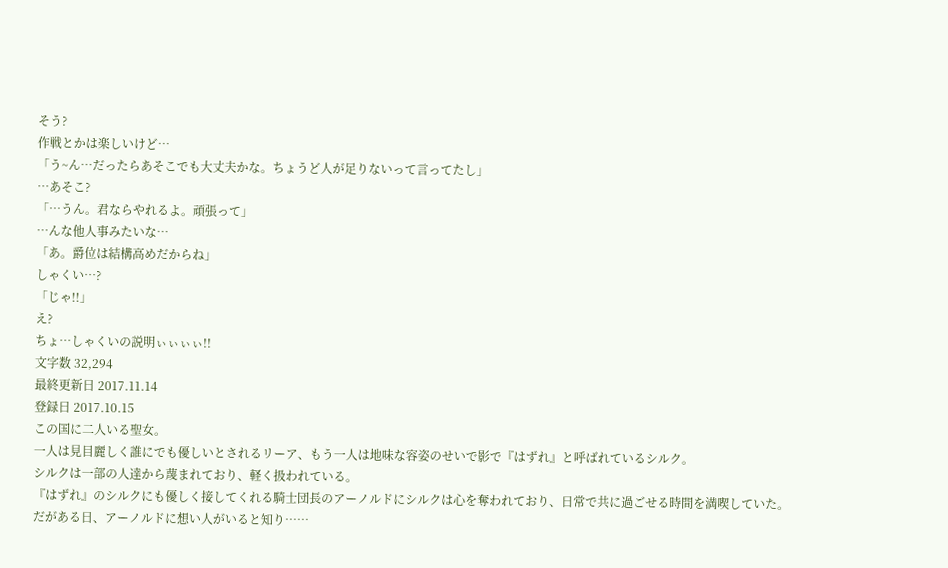そう?
作戦とかは楽しいけど…
「う~ん…だったらあそこでも大丈夫かな。ちょうど人が足りないって言ってたし」
…あそこ?
「…うん。君ならやれるよ。頑張って」
…んな他人事みたいな…
「あ。爵位は結構高めだからね」
しゃくい…?
「じゃ!!」
え?
ちょ…しゃくいの説明ぃぃぃぃ!!
文字数 32,294
最終更新日 2017.11.14
登録日 2017.10.15
この国に二人いる聖女。
一人は見目麗しく誰にでも優しいとされるリーア、もう一人は地味な容姿のせいで影で『はずれ』と呼ばれているシルク。
シルクは一部の人達から蔑まれており、軽く扱われている。
『はずれ』のシルクにも優しく接してくれる騎士団長のアーノルドにシルクは心を奪われており、日常で共に過ごせる時間を満喫していた。
だがある日、アーノルドに想い人がいると知り……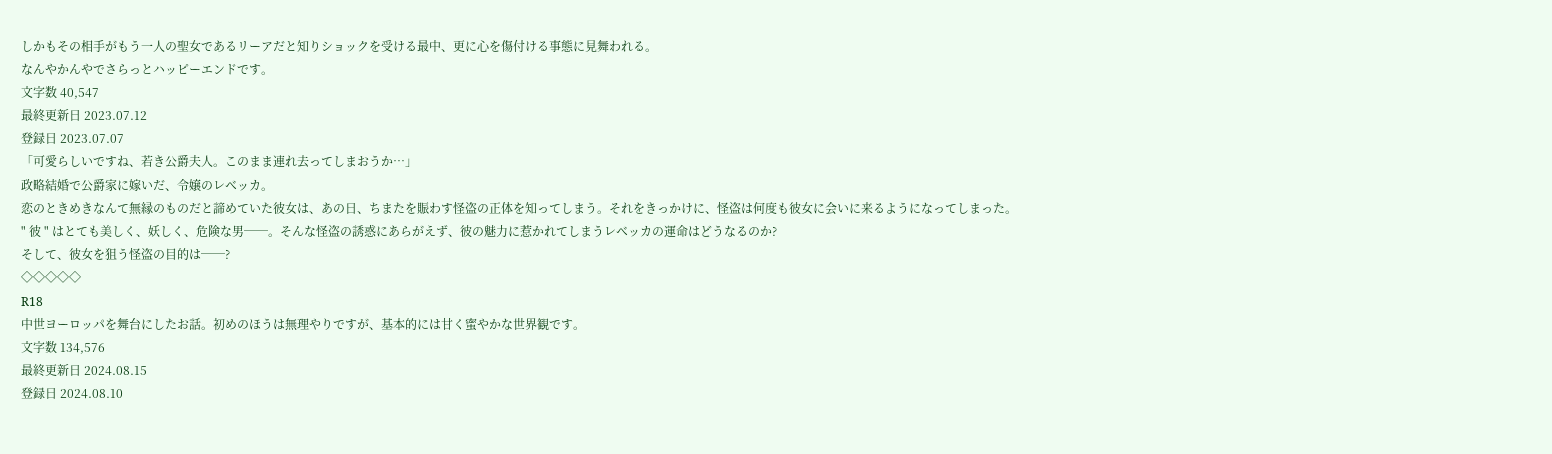しかもその相手がもう一人の聖女であるリーアだと知りショックを受ける最中、更に心を傷付ける事態に見舞われる。
なんやかんやでさらっとハッピーエンドです。
文字数 40,547
最終更新日 2023.07.12
登録日 2023.07.07
「可愛らしいですね、若き公爵夫人。このまま連れ去ってしまおうか…」
政略結婚で公爵家に嫁いだ、令嬢のレベッカ。
恋のときめきなんて無縁のものだと諦めていた彼女は、あの日、ちまたを賑わす怪盗の正体を知ってしまう。それをきっかけに、怪盗は何度も彼女に会いに来るようになってしまった。
" 彼 " はとても美しく、妖しく、危険な男──。そんな怪盗の誘惑にあらがえず、彼の魅力に惹かれてしまうレベッカの運命はどうなるのか?
そして、彼女を狙う怪盗の目的は──?
◇◇◇◇◇
R18
中世ヨーロッパを舞台にしたお話。初めのほうは無理やりですが、基本的には甘く蜜やかな世界観です。
文字数 134,576
最終更新日 2024.08.15
登録日 2024.08.10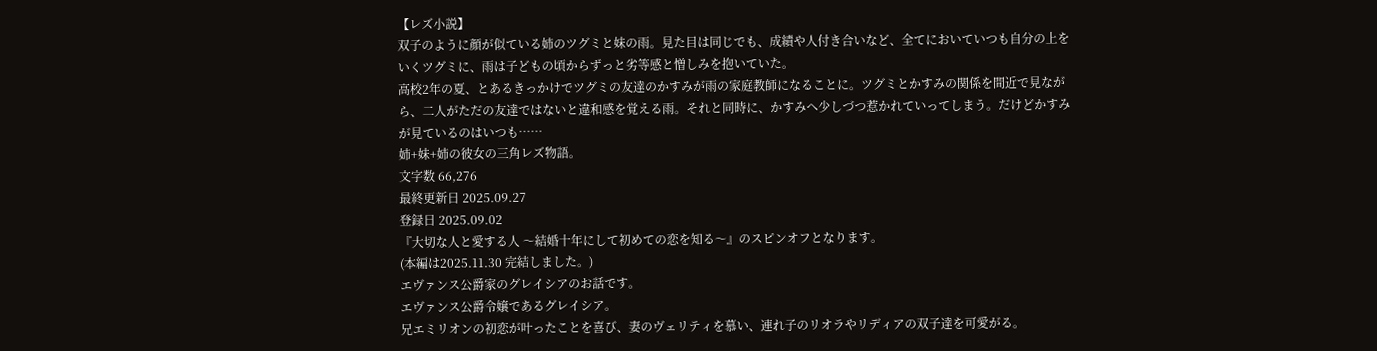【レズ小説】
双子のように顔が似ている姉のツグミと妹の雨。見た目は同じでも、成績や人付き合いなど、全てにおいていつも自分の上をいくツグミに、雨は子どもの頃からずっと劣等感と憎しみを抱いていた。
高校2年の夏、とあるきっかけでツグミの友達のかすみが雨の家庭教師になることに。ツグミとかすみの関係を間近で見ながら、二人がただの友達ではないと違和感を覚える雨。それと同時に、かすみへ少しづつ惹かれていってしまう。だけどかすみが見ているのはいつも……
姉+妹+姉の彼女の三角レズ物語。
文字数 66,276
最終更新日 2025.09.27
登録日 2025.09.02
『大切な人と愛する人 〜結婚十年にして初めての恋を知る〜』のスピンオフとなります。
(本編は2025.11.30 完結しました。)
エヴァンス公爵家のグレイシアのお話です。
エヴァンス公爵令嬢であるグレイシア。
兄エミリオンの初恋が叶ったことを喜び、妻のヴェリティを慕い、連れ子のリオラやリディアの双子達を可愛がる。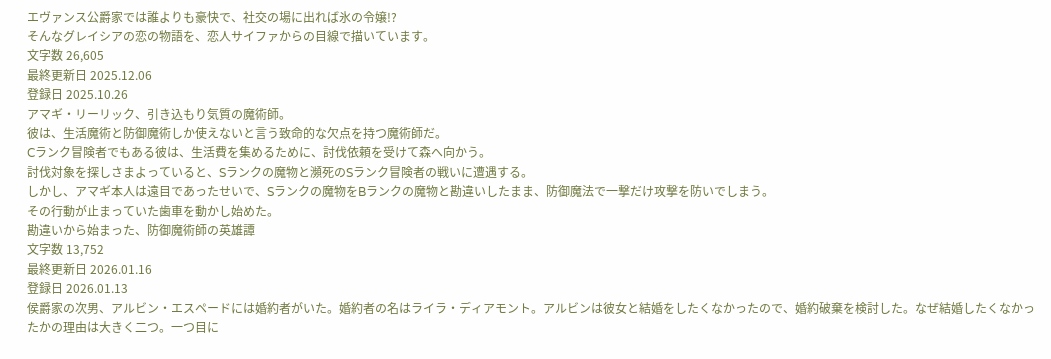エヴァンス公爵家では誰よりも豪快で、社交の場に出れば氷の令嬢!?
そんなグレイシアの恋の物語を、恋人サイファからの目線で描いています。
文字数 26,605
最終更新日 2025.12.06
登録日 2025.10.26
アマギ・リーリック、引き込もり気質の魔術師。
彼は、生活魔術と防御魔術しか使えないと言う致命的な欠点を持つ魔術師だ。
Cランク冒険者でもある彼は、生活費を集めるために、討伐依頼を受けて森へ向かう。
討伐対象を探しさまよっていると、Sランクの魔物と瀕死のSランク冒険者の戦いに遭遇する。
しかし、アマギ本人は遠目であったせいで、Sランクの魔物をBランクの魔物と勘違いしたまま、防御魔法で一撃だけ攻撃を防いでしまう。
その行動が止まっていた歯車を動かし始めた。
勘違いから始まった、防御魔術師の英雄譚
文字数 13,752
最終更新日 2026.01.16
登録日 2026.01.13
侯爵家の次男、アルビン・エスペードには婚約者がいた。婚約者の名はライラ・ディアモント。アルビンは彼女と結婚をしたくなかったので、婚約破棄を検討した。なぜ結婚したくなかったかの理由は大きく二つ。一つ目に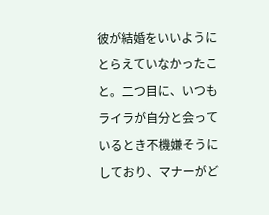彼が結婚をいいようにとらえていなかったこと。二つ目に、いつもライラが自分と会っているとき不機嫌そうにしており、マナーがど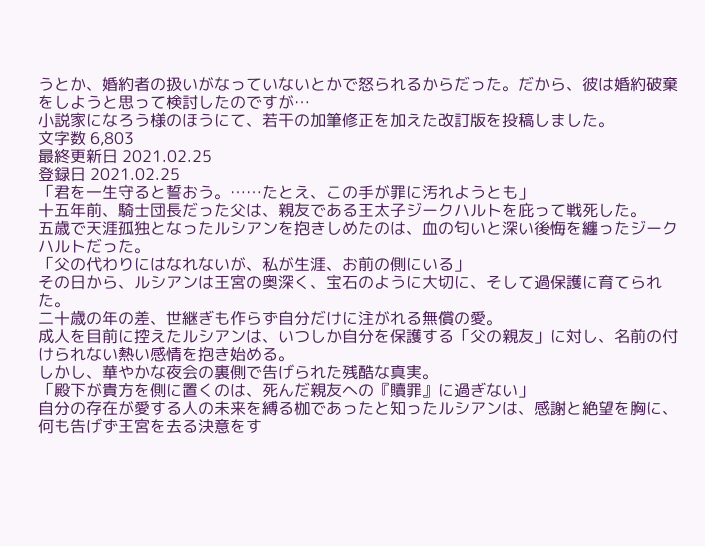うとか、婚約者の扱いがなっていないとかで怒られるからだった。だから、彼は婚約破棄をしようと思って検討したのですが…
小説家になろう様のほうにて、若干の加筆修正を加えた改訂版を投稿しました。
文字数 6,803
最終更新日 2021.02.25
登録日 2021.02.25
「君を一生守ると誓おう。……たとえ、この手が罪に汚れようとも」
十五年前、騎士団長だった父は、親友である王太子ジークハルトを庇って戦死した。
五歳で天涯孤独となったルシアンを抱きしめたのは、血の匂いと深い後悔を纏ったジークハルトだった。
「父の代わりにはなれないが、私が生涯、お前の側にいる」
その日から、ルシアンは王宮の奥深く、宝石のように大切に、そして過保護に育てられた。
二十歳の年の差、世継ぎも作らず自分だけに注がれる無償の愛。
成人を目前に控えたルシアンは、いつしか自分を保護する「父の親友」に対し、名前の付けられない熱い感情を抱き始める。
しかし、華やかな夜会の裏側で告げられた残酷な真実。
「殿下が貴方を側に置くのは、死んだ親友への『贖罪』に過ぎない」
自分の存在が愛する人の未来を縛る枷であったと知ったルシアンは、感謝と絶望を胸に、何も告げず王宮を去る決意をす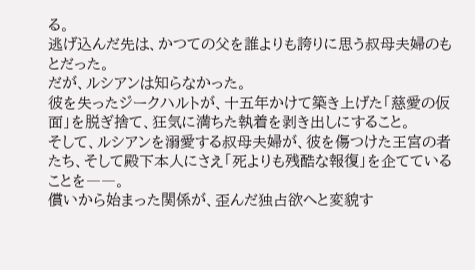る。
逃げ込んだ先は、かつての父を誰よりも誇りに思う叔母夫婦のもとだった。
だが、ルシアンは知らなかった。
彼を失ったジークハルトが、十五年かけて築き上げた「慈愛の仮面」を脱ぎ捨て、狂気に満ちた執着を剥き出しにすること。
そして、ルシアンを溺愛する叔母夫婦が、彼を傷つけた王宮の者たち、そして殿下本人にさえ「死よりも残酷な報復」を企てていることを――。
償いから始まった関係が、歪んだ独占欲へと変貌す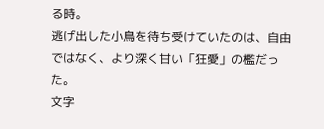る時。
逃げ出した小鳥を待ち受けていたのは、自由ではなく、より深く甘い「狂愛」の檻だった。
文字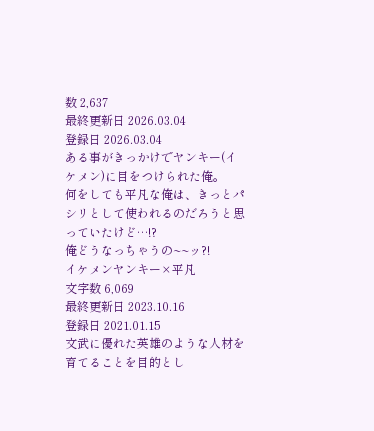数 2,637
最終更新日 2026.03.04
登録日 2026.03.04
ある事がきっかけでヤンキー(イケメン)に目をつけられた俺。
何をしても平凡な俺は、きっとパシリとして使われるのだろうと思っていたけど…!?
俺どうなっちゃうの~~ッ?!
イケメンヤンキー×平凡
文字数 6,069
最終更新日 2023.10.16
登録日 2021.01.15
文武に優れた英雄のような人材を育てることを目的とし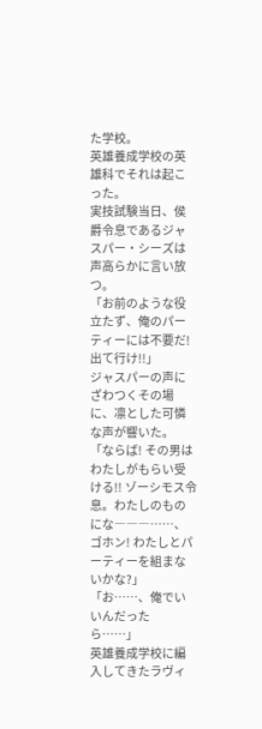た学校。
英雄養成学校の英雄科でそれは起こった。
実技試験当日、侯爵令息であるジャスパー・シーズは声高らかに言い放つ。
「お前のような役立たず、俺のパーティーには不要だ! 出て行け!!」
ジャスパーの声にざわつくその場に、凛とした可憐な声が響いた。
「ならば! その男はわたしがもらい受ける!! ゾーシモス令息。わたしのものにな―――……、ゴホン! わたしとパーティーを組まないかな?」
「お……、俺でいいんだったら……」
英雄養成学校に編入してきたラヴィ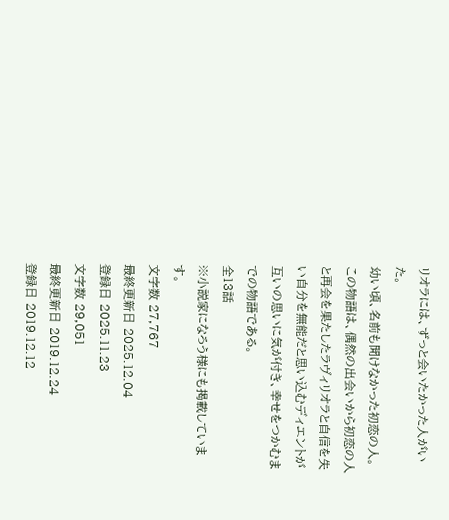リオラには、ずっと会いたかった人がいた。
幼い頃、名前も聞けなかった初恋の人。
この物語は、偶然の出会いから初恋の人と再会を果たしたラヴィリオラと自信を失い自分を無能だと思い込むディエントが互いの思いに気が付き、幸せをつかむまでの物語である。
全13話
※小説家になろう様にも掲載しています。
文字数 27,767
最終更新日 2025.12.04
登録日 2025.11.23
文字数 29,051
最終更新日 2019.12.24
登録日 2019.12.12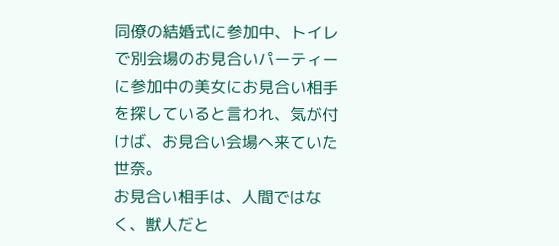同僚の結婚式に参加中、トイレで別会場のお見合いパーティーに参加中の美女にお見合い相手を探していると言われ、気が付けば、お見合い会場へ来ていた世奈。
お見合い相手は、人間ではなく、獣人だと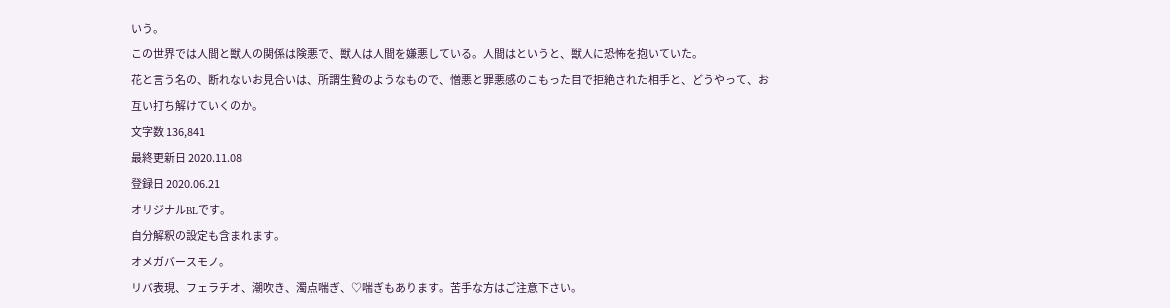いう。
この世界では人間と獣人の関係は険悪で、獣人は人間を嫌悪している。人間はというと、獣人に恐怖を抱いていた。
花と言う名の、断れないお見合いは、所謂生贄のようなもので、憎悪と罪悪感のこもった目で拒絶された相手と、どうやって、お互い打ち解けていくのか。
文字数 136,841
最終更新日 2020.11.08
登録日 2020.06.21
オリジナルBLです。
自分解釈の設定も含まれます。
オメガバースモノ。
リバ表現、フェラチオ、潮吹き、濁点喘ぎ、♡喘ぎもあります。苦手な方はご注意下さい。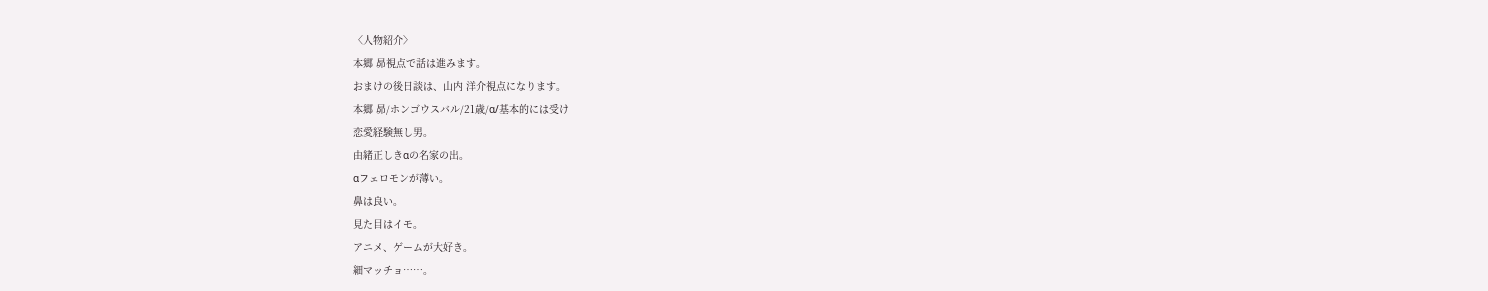〈人物紹介〉
本郷 昴視点で話は進みます。
おまけの後日談は、山内 洋介視点になります。
本郷 昴/ホンゴウスバル/21歳/α/基本的には受け
恋愛経験無し男。
由緒正しきαの名家の出。
αフェロモンが薄い。
鼻は良い。
見た目はイモ。
アニメ、ゲームが大好き。
細マッチョ……。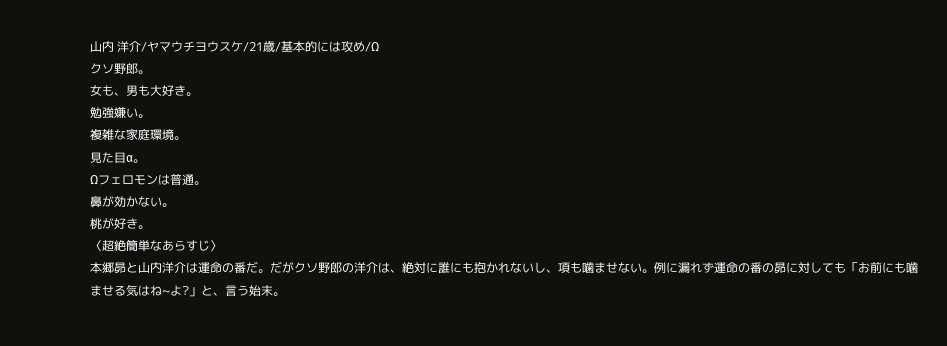山内 洋介/ヤマウチヨウスケ/21歳/基本的には攻め/Ω
クソ野郎。
女も、男も大好き。
勉強嫌い。
複雑な家庭環境。
見た目α。
Ωフェロモンは普通。
鼻が効かない。
桃が好き。
〈超絶簡単なあらすじ〉
本郷昴と山内洋介は運命の番だ。だがクソ野郎の洋介は、絶対に誰にも抱かれないし、項も噛ませない。例に漏れず運命の番の昴に対しても「お前にも噛ませる気はね~よ?」と、言う始末。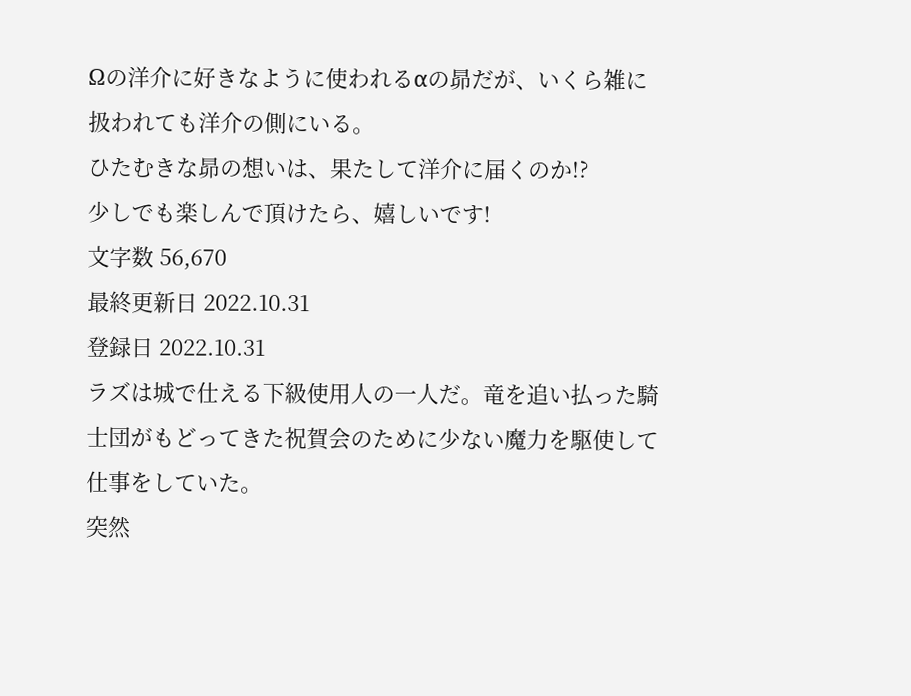Ωの洋介に好きなように使われるαの昴だが、いくら雑に扱われても洋介の側にいる。
ひたむきな昴の想いは、果たして洋介に届くのか!?
少しでも楽しんで頂けたら、嬉しいです!
文字数 56,670
最終更新日 2022.10.31
登録日 2022.10.31
ラズは城で仕える下級使用人の一人だ。竜を追い払った騎士団がもどってきた祝賀会のために少ない魔力を駆使して仕事をしていた。
突然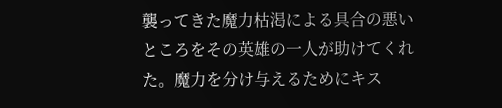襲ってきた魔力枯渇による具合の悪いところをその英雄の一人が助けてくれた。魔力を分け与えるためにキス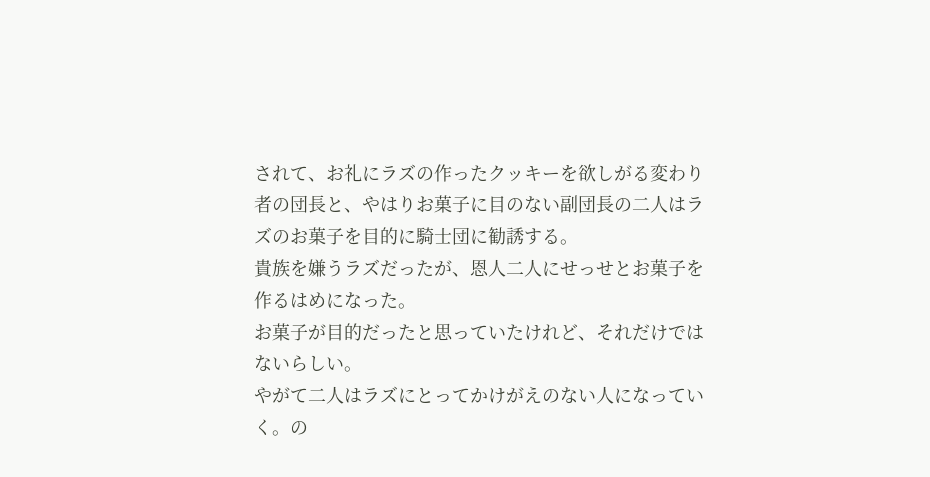されて、お礼にラズの作ったクッキーを欲しがる変わり者の団長と、やはりお菓子に目のない副団長の二人はラズのお菓子を目的に騎士団に勧誘する。
貴族を嫌うラズだったが、恩人二人にせっせとお菓子を作るはめになった。
お菓子が目的だったと思っていたけれど、それだけではないらしい。
やがて二人はラズにとってかけがえのない人になっていく。の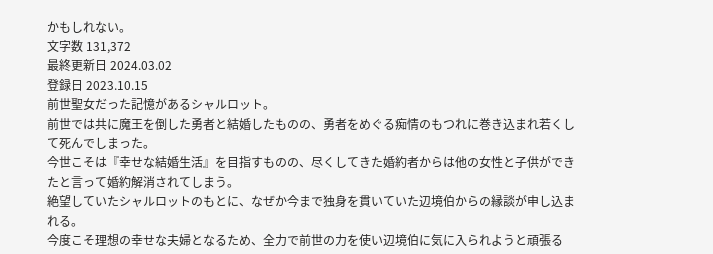かもしれない。
文字数 131,372
最終更新日 2024.03.02
登録日 2023.10.15
前世聖女だった記憶があるシャルロット。
前世では共に魔王を倒した勇者と結婚したものの、勇者をめぐる痴情のもつれに巻き込まれ若くして死んでしまった。
今世こそは『幸せな結婚生活』を目指すものの、尽くしてきた婚約者からは他の女性と子供ができたと言って婚約解消されてしまう。
絶望していたシャルロットのもとに、なぜか今まで独身を貫いていた辺境伯からの縁談が申し込まれる。
今度こそ理想の幸せな夫婦となるため、全力で前世の力を使い辺境伯に気に入られようと頑張る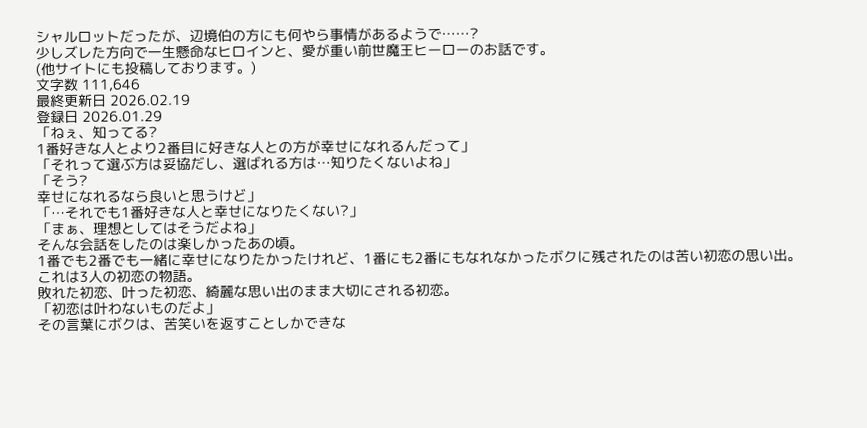シャルロットだったが、辺境伯の方にも何やら事情があるようで……?
少しズレた方向で一生懸命なヒロインと、愛が重い前世魔王ヒーローのお話です。
(他サイトにも投稿しております。)
文字数 111,646
最終更新日 2026.02.19
登録日 2026.01.29
「ねぇ、知ってる?
1番好きな人とより2番目に好きな人との方が幸せになれるんだって」
「それって選ぶ方は妥協だし、選ばれる方は…知りたくないよね」
「そう?
幸せになれるなら良いと思うけど」
「…それでも1番好きな人と幸せになりたくない?」
「まぁ、理想としてはそうだよね」
そんな会話をしたのは楽しかったあの頃。
1番でも2番でも一緒に幸せになりたかったけれど、1番にも2番にもなれなかったボクに残されたのは苦い初恋の思い出。
これは3人の初恋の物語。
敗れた初恋、叶った初恋、綺麗な思い出のまま大切にされる初恋。
「初恋は叶わないものだよ」
その言葉にボクは、苦笑いを返すことしかできな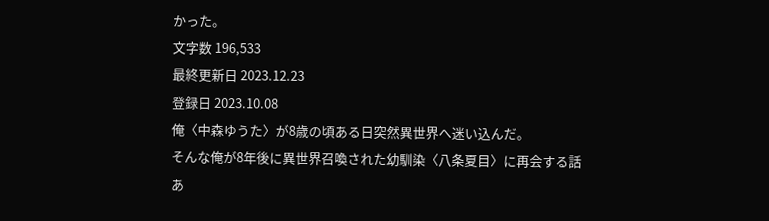かった。
文字数 196,533
最終更新日 2023.12.23
登録日 2023.10.08
俺〈中森ゆうた〉が8歳の頃ある日突然異世界へ迷い込んだ。
そんな俺が8年後に異世界召喚された幼馴染〈八条夏目〉に再会する話
あ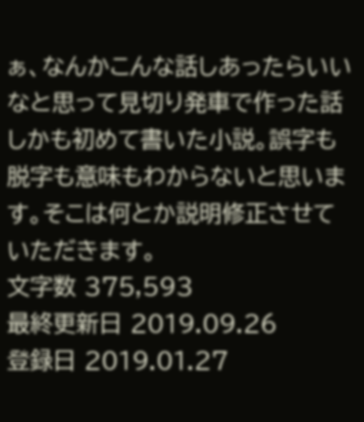ぁ、なんかこんな話しあったらいいなと思って見切り発車で作った話しかも初めて書いた小説。誤字も脱字も意味もわからないと思います。そこは何とか説明修正させていただきます。
文字数 375,593
最終更新日 2019.09.26
登録日 2019.01.27